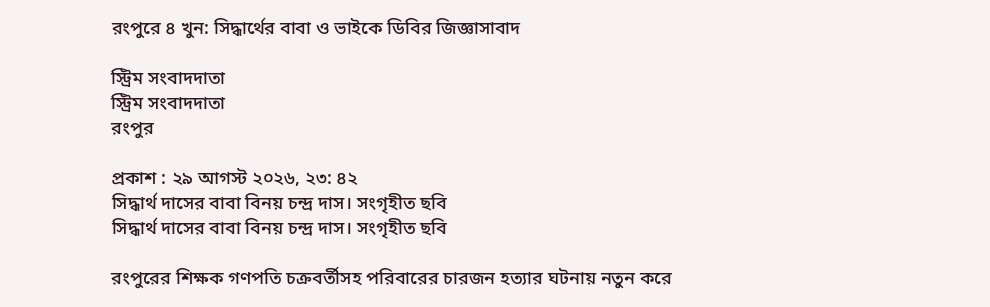রংপুরে ৪ খুন: সিদ্ধার্থের বাবা ও ভাইকে ডিবির জিজ্ঞাসাবাদ

স্ট্রিম সংবাদদাতা
স্ট্রিম সংবাদদাতা
রংপুর

প্রকাশ : ২৯ আগস্ট ২০২৬, ২৩: ৪২
সিদ্ধার্থ দাসের বাবা বিনয় চন্দ্র দাস। সংগৃহীত ছবি
সিদ্ধার্থ দাসের বাবা বিনয় চন্দ্র দাস। সংগৃহীত ছবি

রংপুরের শিক্ষক গণপতি চক্রবর্তীসহ পরিবারের চারজন হত্যার ঘটনায় নতুন করে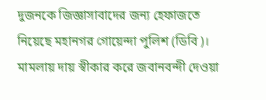দুজনকে জিজ্ঞাসাবাদের জন্য হেফাজতে নিয়েছে মহানগর গোয়েন্দা পুলিশ (ডিবি)। মামলায় দায় স্বীকার করে জবানবন্দী দেওয়া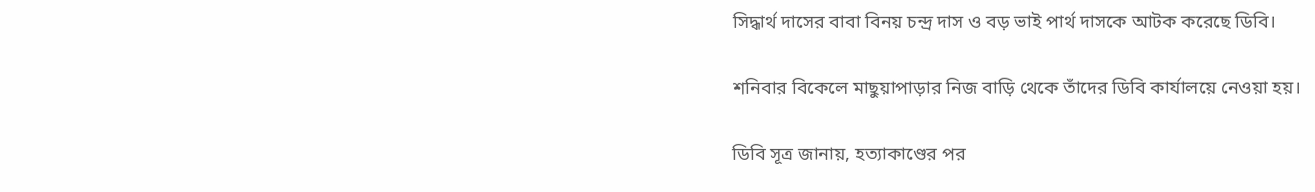সিদ্ধার্থ দাসের বাবা বিনয় চন্দ্র দাস ও বড় ভাই পার্থ দাসকে আটক করেছে ডিবি।

শনিবার বিকেলে মাছুয়াপাড়ার নিজ বাড়ি থেকে তাঁদের ডিবি কার্যালয়ে নেওয়া হয়।

ডিবি সূত্র জানায়, হত্যাকাণ্ডের পর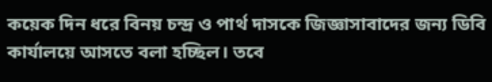কয়েক দিন ধরে বিনয় চন্দ্র ও পার্থ দাসকে জিজ্ঞাসাবাদের জন্য ডিবি কার্যালয়ে আসতে বলা হচ্ছিল। তবে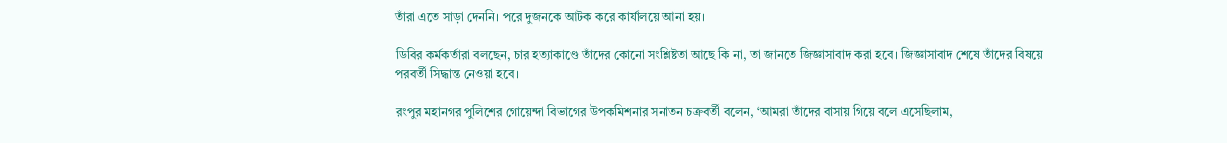তাঁরা এতে সাড়া দেননি। পরে দুজনকে আটক করে কার্যালয়ে আনা হয়।

ডিবির কর্মকর্তারা বলছেন, চার হত্যাকাণ্ডে তাঁদের কোনো সংশ্লিষ্টতা আছে কি না, তা জানতে জিজ্ঞাসাবাদ করা হবে। জিজ্ঞাসাবাদ শেষে তাঁদের বিষয়ে পরবর্তী সিদ্ধান্ত নেওয়া হবে।

রংপুর মহানগর পুলিশের গোয়েন্দা বিভাগের উপকমিশনার সনাতন চক্রবর্তী বলেন, ‘আমরা তাঁদের বাসায় গিয়ে বলে এসেছিলাম,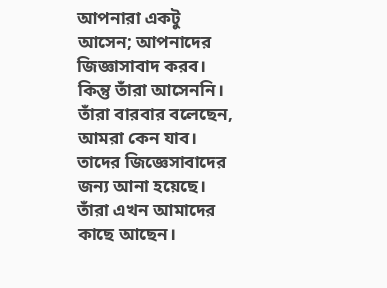আপনারা একটু আসেন; আপনাদের জিজ্ঞাসাবাদ করব। কিন্তু তাঁরা আসেননি। তাঁরা বারবার বলেছেন, আমরা কেন যাব। তাদের জিজ্ঞেসাবাদের জন্য আনা হয়েছে। তাঁরা এখন আমাদের কাছে আছেন।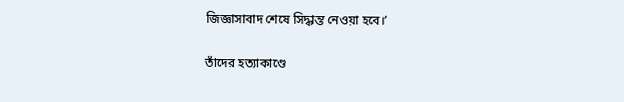জিজ্ঞাসাবাদ শেষে সিদ্ধান্ত নেওয়া হবে।’

তাঁদের হত্যাকাণ্ডে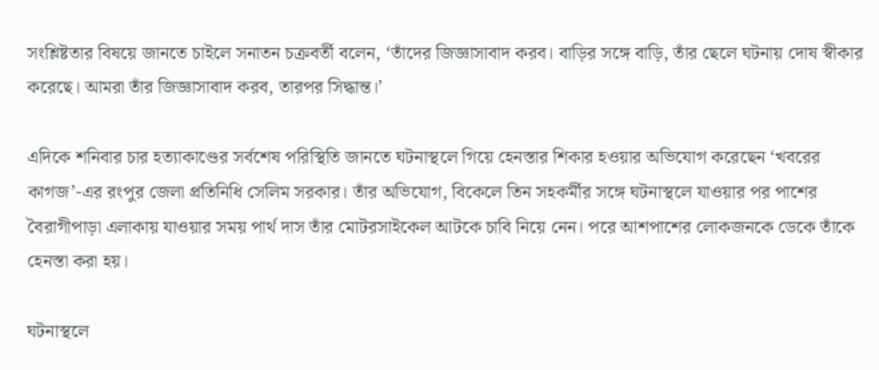সংশ্লিষ্টতার বিষয়ে জানতে চাইলে সনাতন চক্রবর্তী বলেন, ‘তাঁদের জিজ্ঞাসাবাদ করব। বাড়ির সঙ্গে বাড়ি, তাঁর ছেলে ঘটনায় দোষ স্বীকার করেছে। আমরা তাঁর জিজ্ঞাসাবাদ করব, তারপর সিদ্ধান্ত।’

এদিকে শনিবার চার হত্যাকাণ্ডের সর্বশেষ পরিস্থিতি জানতে ঘটনাস্থলে গিয়ে হেনস্তার শিকার হওয়ার অভিযোগ করেছেন ‘খবরের কাগজ’-এর রংপুর জেলা প্রতিনিধি সেলিম সরকার। তাঁর অভিযোগ, বিকেলে তিন সহকর্মীর সঙ্গে ঘটনাস্থলে যাওয়ার পর পাশের বৈরাগীপাড়া এলাকায় যাওয়ার সময় পার্থ দাস তাঁর মোটরসাইকেল আটকে চাবি নিয়ে নেন। পরে আশপাশের লোকজনকে ডেকে তাঁকে হেনস্তা করা হয়।

ঘটনাস্থলে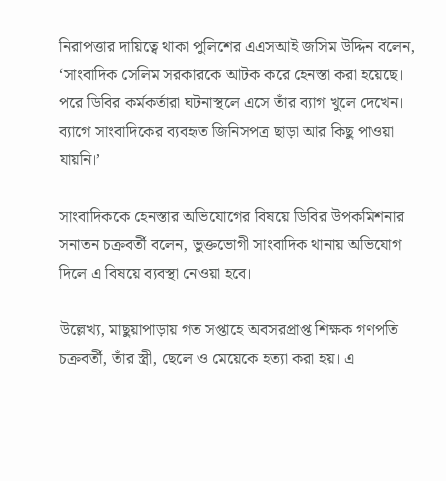নিরাপত্তার দায়িত্বে থাকা পুলিশের এএসআই জসিম উদ্দিন বলেন, ‘সাংবাদিক সেলিম সরকারকে আটক করে হেনস্তা করা হয়েছে। পরে ডিবির কর্মকর্তারা ঘটনাস্থলে এসে তাঁর ব্যাগ খুলে দেখেন। ব্যাগে সাংবাদিকের ব্যবহৃত জিনিসপত্র ছাড়া আর কিছু পাওয়া যায়নি।’

সাংবাদিককে হেনস্তার অভিযোগের বিষয়ে ডিবির উপকমিশনার সনাতন চক্রবর্তী বলেন, ভুক্তভোগী সাংবাদিক থানায় অভিযোগ দিলে এ বিষয়ে ব্যবস্থা নেওয়া হবে।

উল্লেখ্য, মাছুয়াপাড়ায় গত সপ্তাহে অবসরপ্রাপ্ত শিক্ষক গণপতি চক্রবর্তী, তাঁর স্ত্রী, ছেলে ও মেয়েকে হত্যা করা হয়। এ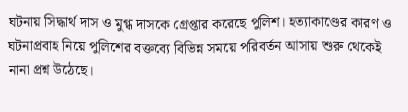ঘটনায় সিদ্ধার্থ দাস ও মুগ্ধ দাসকে গ্রেপ্তার করেছে পুলিশ। হত্যাকাণ্ডের কারণ ও ঘটনাপ্রবাহ নিয়ে পুলিশের বক্তব্যে বিভিন্ন সময়ে পরিবর্তন আসায় শুরু থেকেই নানা প্রশ্ন উঠেছে।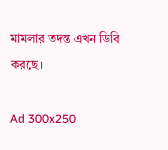মামলার তদন্ত এখন ডিবি করছে।

Ad 300x250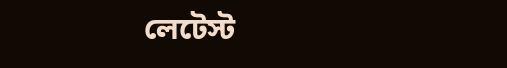লেটেস্ট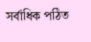সর্বাধিক পঠিত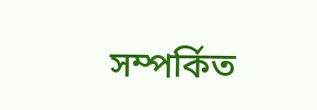সম্পর্কিত